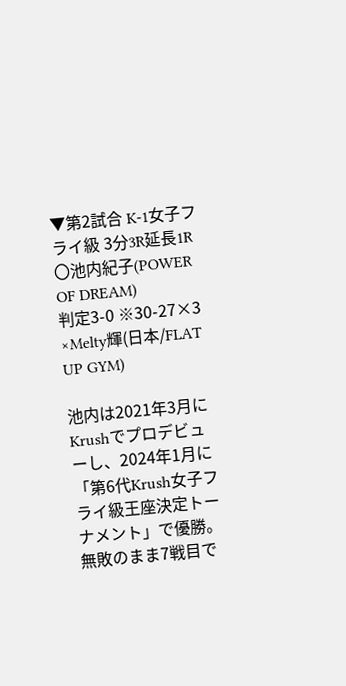▼第2試合 K-1女子フライ級 3分3R延長1R
〇池内紀子(POWER OF DREAM)
判定3-0 ※30-27×3
×Melty輝(日本/FLAT UP GYM)

池内は2021年3月にKrushでプロデビューし、2024年1月に「第6代Krush女子フライ級王座決定トーナメント」で優勝。無敗のまま7戦目で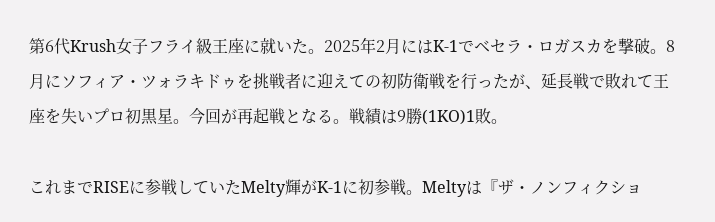第6代Krush女子フライ級王座に就いた。2025年2月にはK-1でベセラ・ロガスカを撃破。8月にソフィア・ツォラキドゥを挑戦者に迎えての初防衛戦を行ったが、延長戦で敗れて王座を失いプロ初黒星。今回が再起戦となる。戦績は9勝(1KO)1敗。

これまでRISEに参戦していたMelty輝がK-1に初参戦。Meltyは『ザ・ノンフィクショ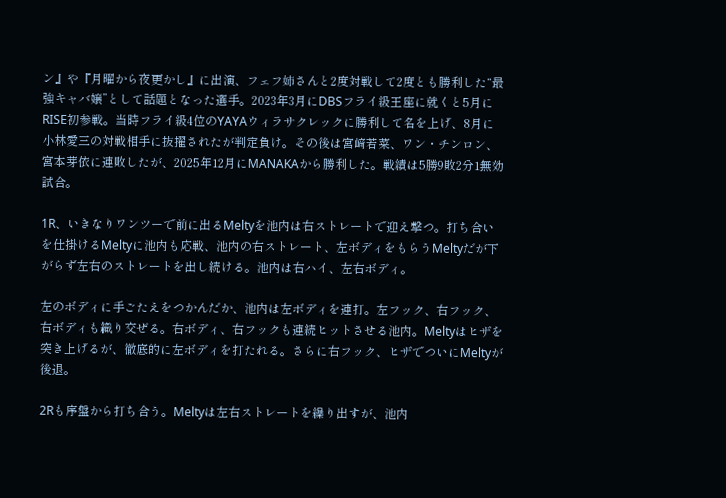ン』や『月曜から夜更かし』に出演、フェフ姉さんと2度対戦して2度とも勝利した“最強キャバ嬢”として話題となった選手。2023年3月にDBSフライ級王座に就くと5月にRISE初参戦。当時フライ級4位のYAYAウィラサクレックに勝利して名を上げ、8月に小林愛三の対戦相手に抜擢されたが判定負け。その後は宮﨑若菜、ワン・チンロン、宮本芽依に連敗したが、2025年12月にMANAKAから勝利した。戦績は5勝9敗2分1無効試合。

1R、いきなりワンツーで前に出るMeltyを池内は右ストレートで迎え撃つ。打ち合いを仕掛けるMeltyに池内も応戦、池内の右ストレート、左ボディをもらうMeltyだが下がらず左右のストレートを出し続ける。池内は右ハイ、左右ボディ。

左のボディに手ごたえをつかんだか、池内は左ボディを連打。左フック、右フック、右ボディも織り交ぜる。右ボディ、右フックも連続ヒットさせる池内。Meltyはヒザを突き上げるが、徹底的に左ボディを打たれる。さらに右フック、ヒザでついにMeltyが後退。

2Rも序盤から打ち合う。Meltyは左右ストレートを繰り出すが、池内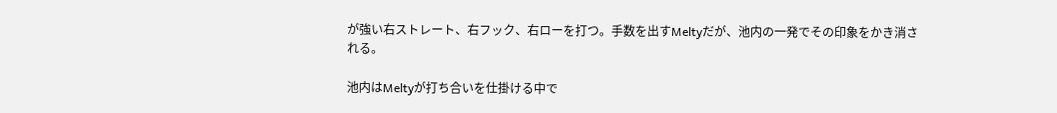が強い右ストレート、右フック、右ローを打つ。手数を出すMeltyだが、池内の一発でその印象をかき消される。

池内はMeltyが打ち合いを仕掛ける中で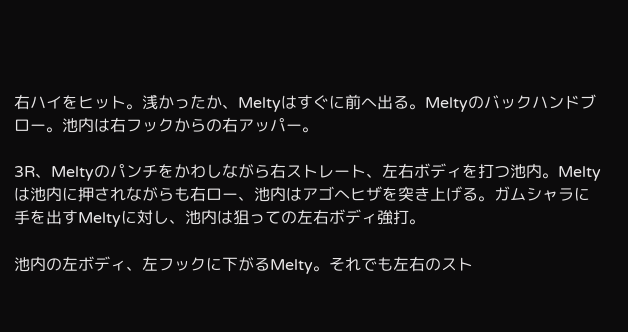右ハイをヒット。浅かったか、Meltyはすぐに前へ出る。Meltyのバックハンドブロー。池内は右フックからの右アッパー。

3R、Meltyのパンチをかわしながら右ストレート、左右ボディを打つ池内。Meltyは池内に押されながらも右ロー、池内はアゴへヒザを突き上げる。ガムシャラに手を出すMeltyに対し、池内は狙っての左右ボディ強打。

池内の左ボディ、左フックに下がるMelty。それでも左右のスト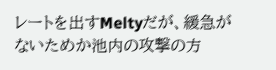レートを出すMeltyだが、緩急がないためか池内の攻撃の方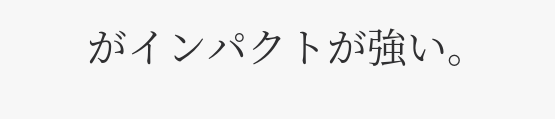がインパクトが強い。